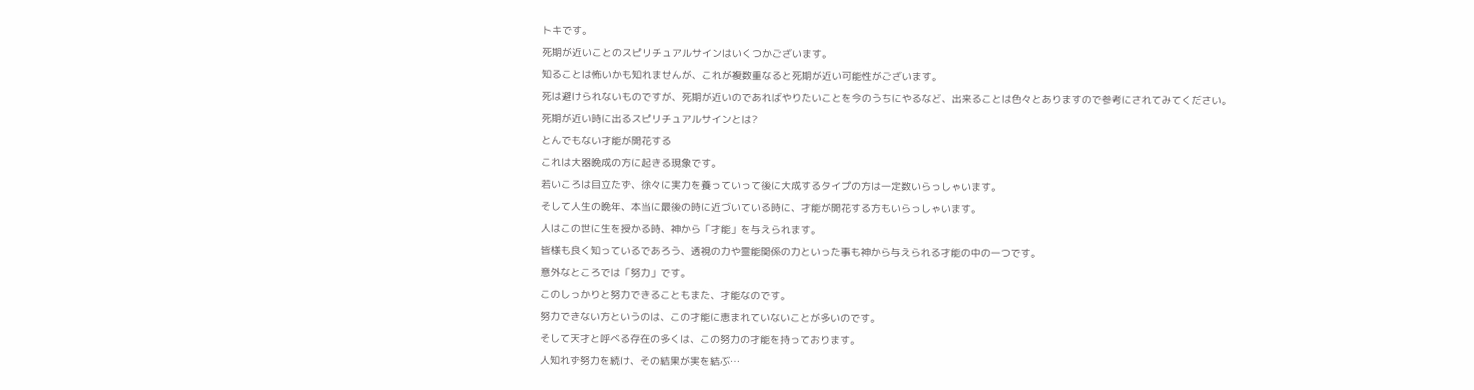トキです。
死期が近いことのスピリチュアルサインはいくつかございます。
知ることは怖いかも知れませんが、これが複数重なると死期が近い可能性がございます。
死は避けられないものですが、死期が近いのであればやりたいことを今のうちにやるなど、出来ることは色々とありますので参考にされてみてください。
死期が近い時に出るスピリチュアルサインとは?
とんでもない才能が開花する
これは大器晩成の方に起きる現象です。
若いころは目立たず、徐々に実力を養っていって後に大成するタイプの方は一定数いらっしゃいます。
そして人生の晩年、本当に最後の時に近づいている時に、才能が開花する方もいらっしゃいます。
人はこの世に生を授かる時、神から「才能」を与えられます。
皆様も良く知っているであろう、透視の力や霊能関係の力といった事も神から与えられる才能の中の一つです。
意外なところでは「努力」です。
このしっかりと努力できることもまた、才能なのです。
努力できない方というのは、この才能に恵まれていないことが多いのです。
そして天才と呼べる存在の多くは、この努力の才能を持っております。
人知れず努力を続け、その結果が実を結ぶ…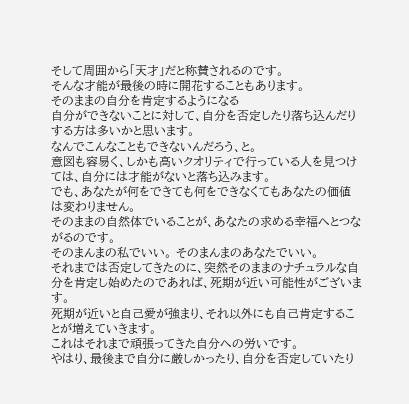そして周囲から「天才」だと称賛されるのです。
そんな才能が最後の時に開花することもあります。
そのままの自分を肯定するようになる
自分ができないことに対して、自分を否定したり落ち込んだりする方は多いかと思います。
なんでこんなこともできないんだろう、と。
意図も容易く、しかも高いクオリティで行っている人を見つけては、自分には才能がないと落ち込みます。
でも、あなたが何をできても何をできなくてもあなたの価値は変わりません。
そのままの自然体でいることが、あなたの求める幸福へとつながるのです。
そのまんまの私でいい。 そのまんまのあなたでいい。
それまでは否定してきたのに、突然そのままのナチュラルな自分を肯定し始めたのであれば、死期が近い可能性がございます。
死期が近いと自己愛が強まり、それ以外にも自己肯定することが増えていきます。
これはそれまで頑張ってきた自分への労いです。
やはり、最後まで自分に厳しかったり、自分を否定していたり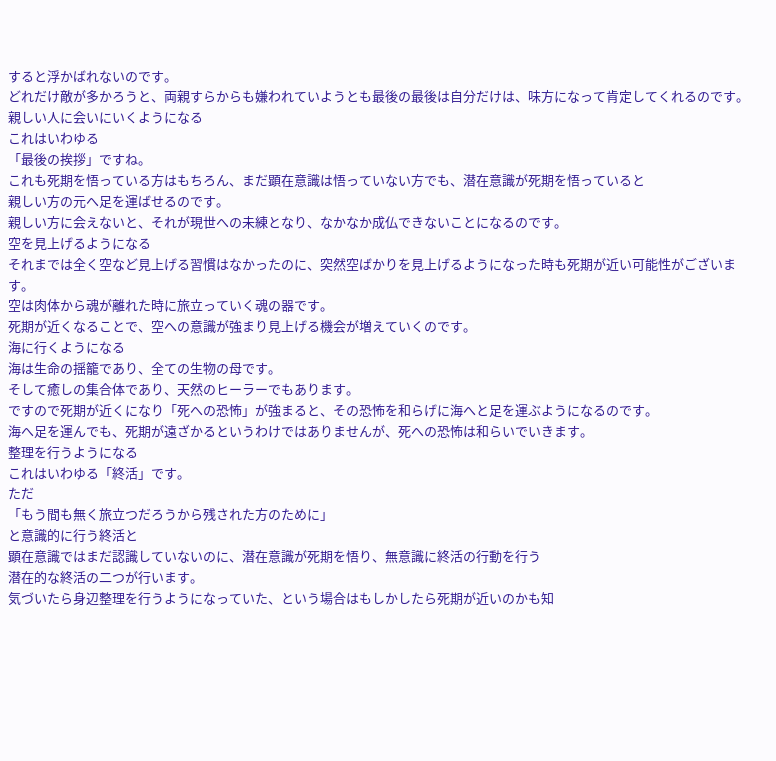すると浮かばれないのです。
どれだけ敵が多かろうと、両親すらからも嫌われていようとも最後の最後は自分だけは、味方になって肯定してくれるのです。
親しい人に会いにいくようになる
これはいわゆる
「最後の挨拶」ですね。
これも死期を悟っている方はもちろん、まだ顕在意識は悟っていない方でも、潜在意識が死期を悟っていると
親しい方の元へ足を運ばせるのです。
親しい方に会えないと、それが現世への未練となり、なかなか成仏できないことになるのです。
空を見上げるようになる
それまでは全く空など見上げる習慣はなかったのに、突然空ばかりを見上げるようになった時も死期が近い可能性がございます。
空は肉体から魂が離れた時に旅立っていく魂の器です。
死期が近くなることで、空への意識が強まり見上げる機会が増えていくのです。
海に行くようになる
海は生命の揺籠であり、全ての生物の母です。
そして癒しの集合体であり、天然のヒーラーでもあります。
ですので死期が近くになり「死への恐怖」が強まると、その恐怖を和らげに海へと足を運ぶようになるのです。
海へ足を運んでも、死期が遠ざかるというわけではありませんが、死への恐怖は和らいでいきます。
整理を行うようになる
これはいわゆる「終活」です。
ただ
「もう間も無く旅立つだろうから残された方のために」
と意識的に行う終活と
顕在意識ではまだ認識していないのに、潜在意識が死期を悟り、無意識に終活の行動を行う
潜在的な終活の二つが行います。
気づいたら身辺整理を行うようになっていた、という場合はもしかしたら死期が近いのかも知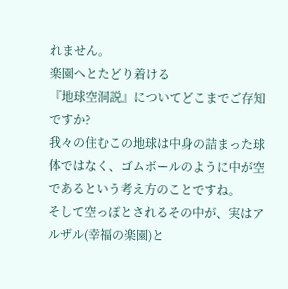れません。
楽園へとたどり着ける
『地球空洞説』についてどこまでご存知ですか?
我々の住むこの地球は中身の詰まった球体ではなく、ゴムボールのように中が空であるという考え方のことですね。
そして空っぽとされるその中が、実はアルザル(幸福の楽園)と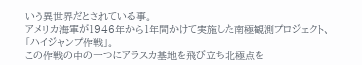いう異世界だとされている事。
アメリカ海軍が1946年から1年間かけて実施した南極観測プロジェクト、「ハイジャンプ作戦」。
この作戦の中の一つにアラスカ基地を飛び立ち北極点を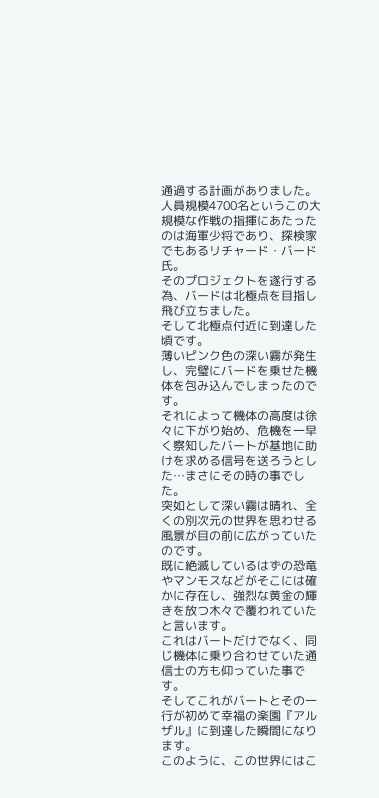通過する計画がありました。
人員規模4700名というこの大規模な作戦の指揮にあたったのは海軍少将であり、探検家でもあるリチャード・バード氏。
そのプロジェクトを遂行する為、バードは北極点を目指し飛び立ちました。
そして北極点付近に到達した頃です。
薄いピンク色の深い霧が発生し、完璧にバードを乗せた機体を包み込んでしまったのです。
それによって機体の高度は徐々に下がり始め、危機を一早く察知したバートが基地に助けを求める信号を送ろうとした…まさにその時の事でした。
突如として深い霧は晴れ、全くの別次元の世界を思わせる風景が目の前に広がっていたのです。
既に絶滅しているはずの恐竜やマンモスなどがそこには確かに存在し、強烈な黄金の輝きを放つ木々で覆われていたと言います。
これはバートだけでなく、同じ機体に乗り合わせていた通信士の方も仰っていた事です。
そしてこれがバートとその一行が初めて幸福の楽園『アルザル』に到達した瞬間になります。
このように、この世界にはこ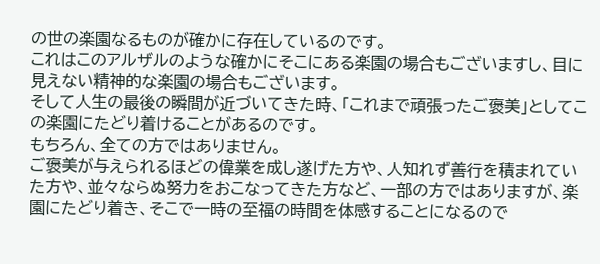の世の楽園なるものが確かに存在しているのです。
これはこのアルザルのような確かにそこにある楽園の場合もございますし、目に見えない精神的な楽園の場合もございます。
そして人生の最後の瞬間が近づいてきた時、「これまで頑張ったご褒美」としてこの楽園にたどり着けることがあるのです。
もちろん、全ての方ではありません。
ご褒美が与えられるほどの偉業を成し遂げた方や、人知れず善行を積まれていた方や、並々ならぬ努力をおこなってきた方など、一部の方ではありますが、楽園にたどり着き、そこで一時の至福の時間を体感することになるので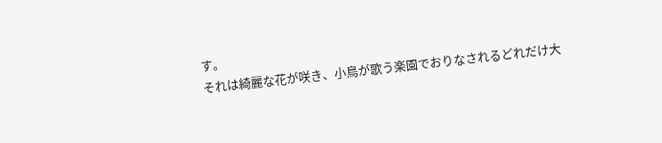す。
それは綺麗な花が咲き、小鳥が歌う楽園でおりなされるどれだけ大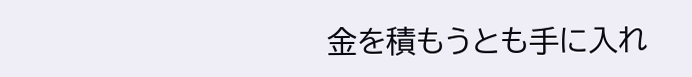金を積もうとも手に入れ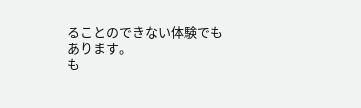ることのできない体験でもあります。
も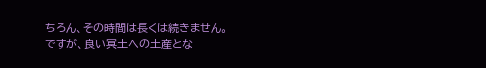ちろん、その時間は長くは続きません。
ですが、良い冥土への土産とな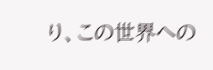り、この世界への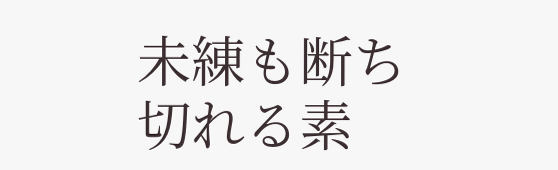未練も断ち切れる素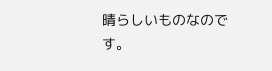晴らしいものなのです。